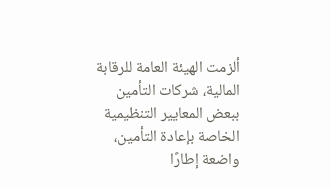ألزمت الهيئة العامة للرقابة المالية، شركات التأمين ببعض المعايير التنظيمية الخاصة بإعادة التأمين، واضعة إطارًا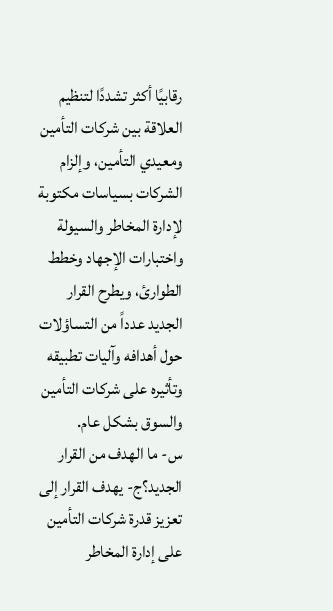رقابيًا أكثر تشددًا لتنظيم العلاقة بين شركات التأمين ومعيدي التأمين، وإلزام الشركات بسياسات مكتوبة لإدارة المخاطر والسيولة واختبارات الإجهاد وخطط الطوارئ، ويطرح القرار الجديد عدداً من التساؤلات حول أهدافه وآليات تطبيقه وتأثيره على شركات التأمين والسوق بشكل عام.
س- ما الهدف من القرار الجديد؟ج- يهدف القرار إلى تعزيز قدرة شركات التأمين على إدارة المخاطر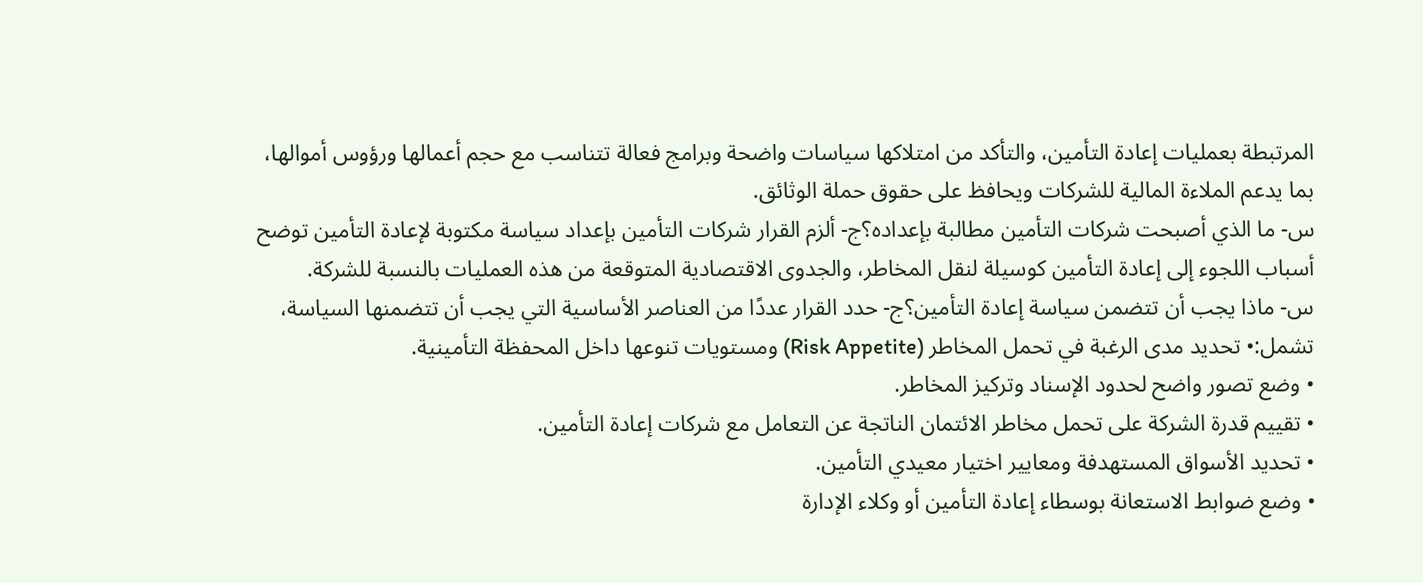المرتبطة بعمليات إعادة التأمين، والتأكد من امتلاكها سياسات واضحة وبرامج فعالة تتناسب مع حجم أعمالها ورؤوس أموالها، بما يدعم الملاءة المالية للشركات ويحافظ على حقوق حملة الوثائق.
س- ما الذي أصبحت شركات التأمين مطالبة بإعداده؟ج- ألزم القرار شركات التأمين بإعداد سياسة مكتوبة لإعادة التأمين توضح أسباب اللجوء إلى إعادة التأمين كوسيلة لنقل المخاطر، والجدوى الاقتصادية المتوقعة من هذه العمليات بالنسبة للشركة.
س- ماذا يجب أن تتضمن سياسة إعادة التأمين؟ج- حدد القرار عددًا من العناصر الأساسية التي يجب أن تتضمنها السياسة، تشمل:• تحديد مدى الرغبة في تحمل المخاطر (Risk Appetite) ومستويات تنوعها داخل المحفظة التأمينية.
• وضع تصور واضح لحدود الإسناد وتركيز المخاطر.
• تقييم قدرة الشركة على تحمل مخاطر الائتمان الناتجة عن التعامل مع شركات إعادة التأمين.
• تحديد الأسواق المستهدفة ومعايير اختيار معيدي التأمين.
• وضع ضوابط الاستعانة بوسطاء إعادة التأمين أو وكلاء الإدارة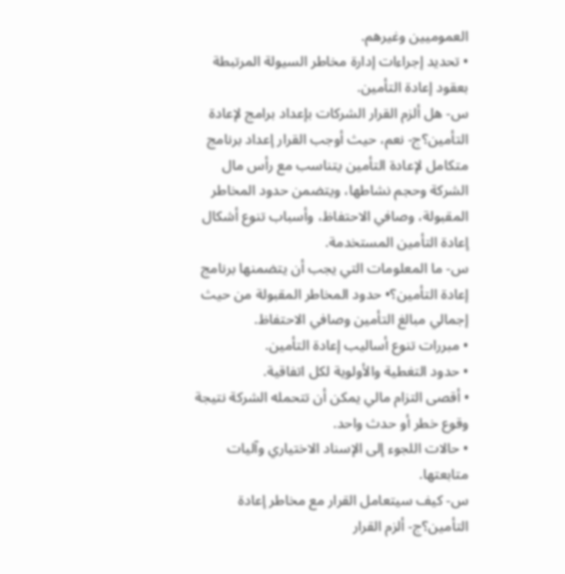العموميين وغيرهم.
• تحديد إجراءات إدارة مخاطر السيولة المرتبطة بعقود إعادة التأمين.
س- هل ألزم القرار الشركات بإعداد برامج لإعادة التأمين؟ج- نعم، حيث أوجب القرار إعداد برنامج متكامل لإعادة التأمين يتناسب مع رأس مال الشركة وحجم نشاطها، ويتضمن حدود المخاطر المقبولة، وصافي الاحتفاظ، وأسباب تنوع أشكال إعادة التأمين المستخدمة.
س- ما المعلومات التي يجب أن يتضمنها برنامج إعادة التأمين؟• حدود المخاطر المقبولة من حيث إجمالي مبالغ التأمين وصافي الاحتفاظ.
• مبررات تنوع أساليب إعادة التأمين.
• حدود التغطية والأولوية لكل اتفاقية.
• أقصى التزام مالي يمكن أن تتحمله الشركة نتيجة وقوع خطر أو حدث واحد.
• حالات اللجوء إلى الإسناد الاختياري وآليات متابعتها.
س- كيف سيتعامل القرار مع مخاطر إعادة التأمين؟ج- ألزم القرار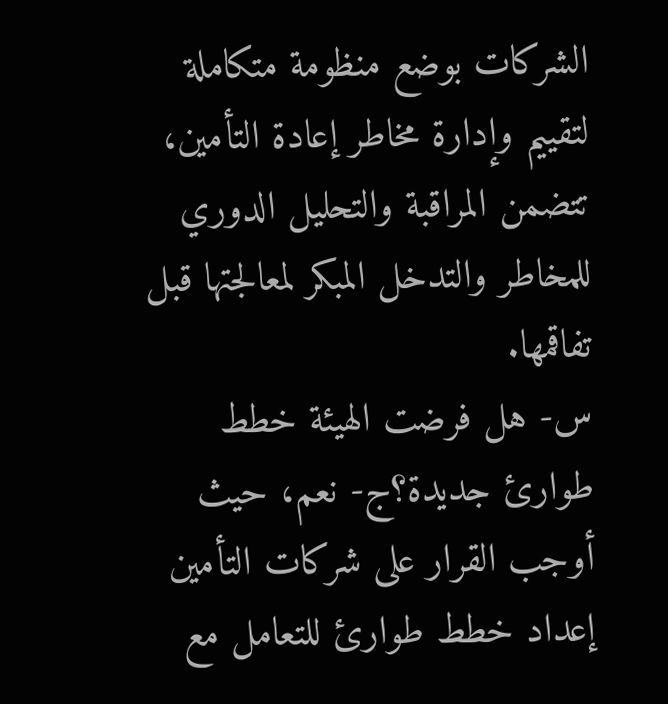الشركات بوضع منظومة متكاملة لتقييم وإدارة مخاطر إعادة التأمين، تتضمن المراقبة والتحليل الدوري للمخاطر والتدخل المبكر لمعالجتها قبل تفاقمها.
س- هل فرضت الهيئة خطط طوارئ جديدة؟ج- نعم، حيث أوجب القرار على شركات التأمين إعداد خطط طوارئ للتعامل مع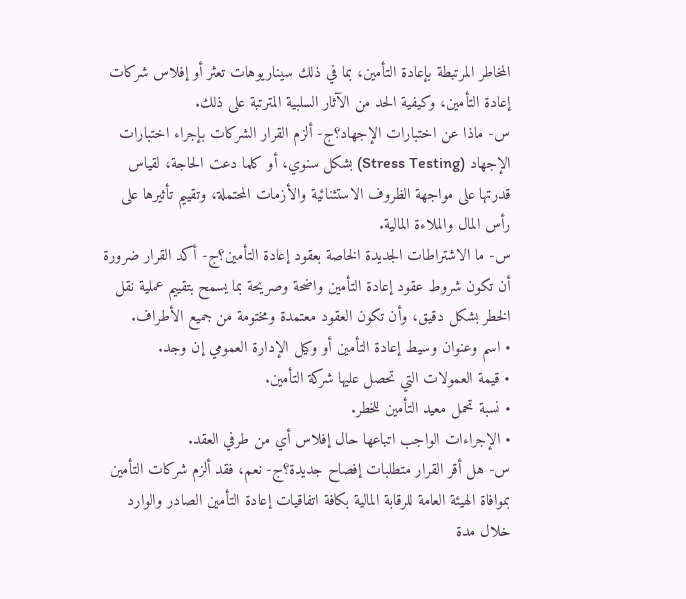المخاطر المرتبطة بإعادة التأمين، بما في ذلك سيناريوهات تعثر أو إفلاس شركات إعادة التأمين، وكيفية الحد من الآثار السلبية المترتبة على ذلك.
س- ماذا عن اختبارات الإجهاد؟ج- ألزم القرار الشركات بإجراء اختبارات الإجهاد (Stress Testing) بشكل سنوي، أو كلما دعت الحاجة، لقياس قدرتها على مواجهة الظروف الاستثنائية والأزمات المحتملة، وتقييم تأثيرها على رأس المال والملاءة المالية.
س- ما الاشتراطات الجديدة الخاصة بعقود إعادة التأمين؟ج- أكد القرار ضرورة أن تكون شروط عقود إعادة التأمين واضحة وصريحة بما يسمح بتقييم عملية نقل الخطر بشكل دقيق، وأن تكون العقود معتمدة ومختومة من جميع الأطراف.
• اسم وعنوان وسيط إعادة التأمين أو وكيل الإدارة العمومي إن وجد.
• قيمة العمولات التي تحصل عليها شركة التأمين.
• نسبة تحمل معيد التأمين للخطر.
• الإجراءات الواجب اتباعها حال إفلاس أي من طرفي العقد.
س- هل أقر القرار متطلبات إفصاح جديدة؟ج- نعم، فقد ألزم شركات التأمين بموافاة الهيئة العامة للرقابة المالية بكافة اتفاقيات إعادة التأمين الصادر والوارد خلال مدة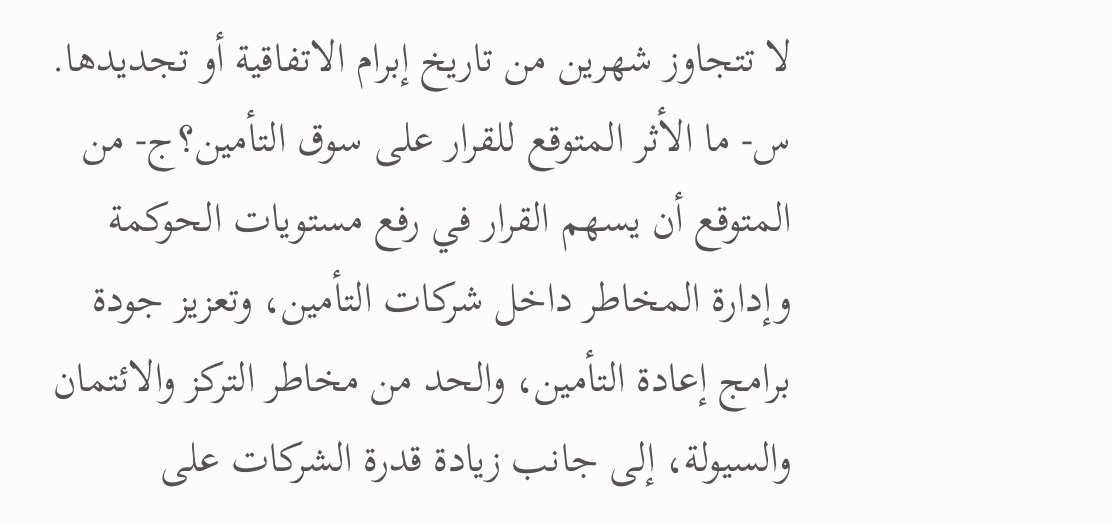لا تتجاوز شهرين من تاريخ إبرام الاتفاقية أو تجديدها.
س- ما الأثر المتوقع للقرار على سوق التأمين؟ج- من المتوقع أن يسهم القرار في رفع مستويات الحوكمة وإدارة المخاطر داخل شركات التأمين، وتعزيز جودة برامج إعادة التأمين، والحد من مخاطر التركز والائتمان والسيولة، إلى جانب زيادة قدرة الشركات على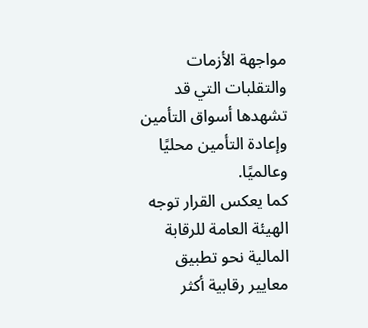مواجهة الأزمات والتقلبات التي قد تشهدها أسواق التأمين وإعادة التأمين محليًا وعالميًا.
كما يعكس القرار توجه الهيئة العامة للرقابة المالية نحو تطبيق معايير رقابية أكثر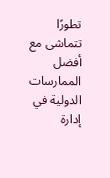تطورًا تتماشى مع أفضل الممارسات الدولية في إدارة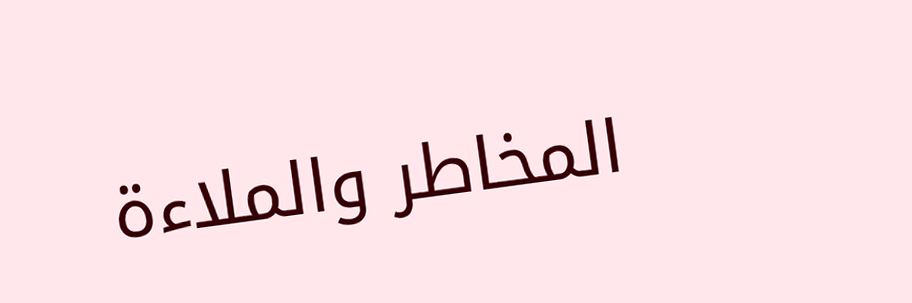المخاطر والملاءة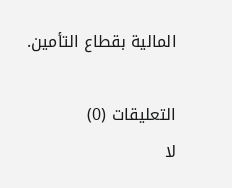المالية بقطاع التأمين.

التعليقات (0)
لا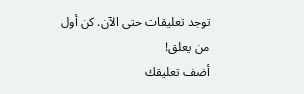توجد تعليقات حتى الآن. كن أول من يعلق!
أضف تعليقك